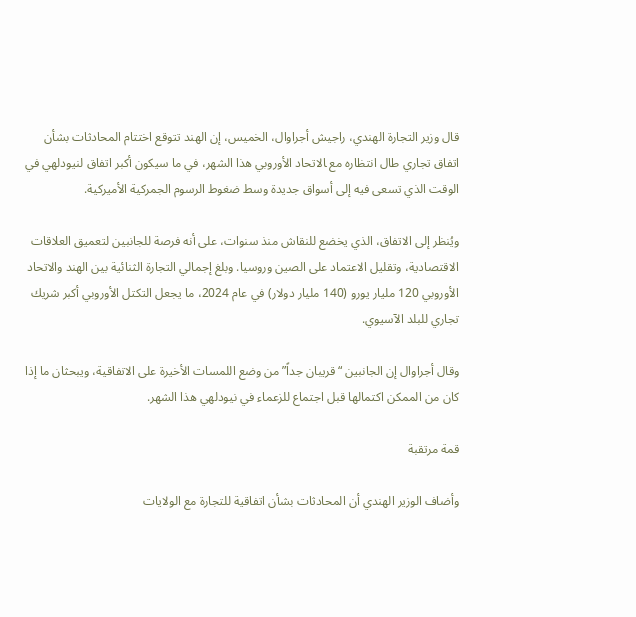قال وزير التجارة الهندي، راجيش أجراوال، الخميس، إن الهند تتوقع اختتام المحادثات بشأن اتفاق تجاري طال انتظاره مع ‍الاتحاد الأوروبي هذا الشهر، في ما سيكون أكبر اتفاق لنيودلهي في الوقت الذي تسعى فيه إلى أسواق جديدة وسط ضغوط الرسوم الجمركية الأميركية.

ويُنظر إلى الاتفاق، الذي يخضع للنقاش منذ سنوات، على أنه فرصة للجانبين ‌لتعميق العلاقات الاقتصادية، وتقليل الاعتماد على الصين وروسيا. وبلغ إجمالي التجارة الثنائية بين الهند والاتحاد الأوروبي 120 مليار يورو (140 مليار دولار) في عام 2024، ما يجعل التكتل الأوروبي أكبر شريك تجاري للبلد الآسيوي.

وقال أجراوال إن الجانبين “قريبان جداً” من وضع اللمسات الأخيرة على الاتفاقية، ويبحثان ما إذا كان من الممكن اكتمالها قبل ‌اجتماع للزعماء في نيودلهي هذا الشهر.

قمة مرتقبة

وأضاف الوزير الهندي أن المحادثات بشأن اتفاقية للتجارة مع الولايات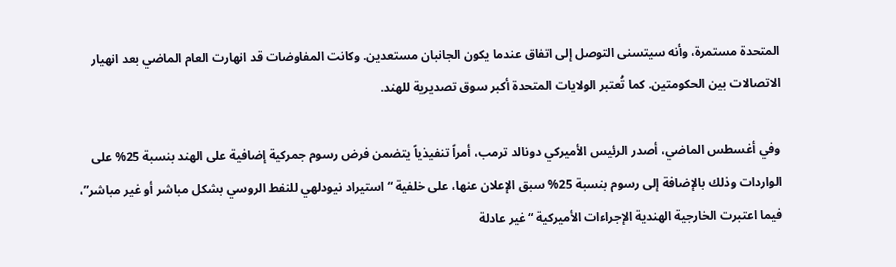المتحدة مستمرة، وأنه سيتسنى التوصل إلى اتفاق عندما يكون الجانبان مستعدين. وكانت المفاوضات قد انهارت العام الماضي بعد انهيار الاتصالات ‌بين الحكومتين. كما تُعتبر الولايات المتحدة أكبر سوق تصديرية للهند.

وفي أغسطس الماضي، أصدر الرئيس الأميركي دونالد ترمب، أمراً تنفيذياً يتضمن فرض رسوم جمركية إضافية على الهند بنسبة 25% على الواردات وذلك بالإضافة إلى رسوم بنسبة 25% سبق الإعلان عنها، على خلفية “استيراد نيودلهي للنفط الروسي بشكل مباشر أو غير مباشر”، فيما اعتبرت الخارجية الهندية الإجراءات الأميركية “غير عادلة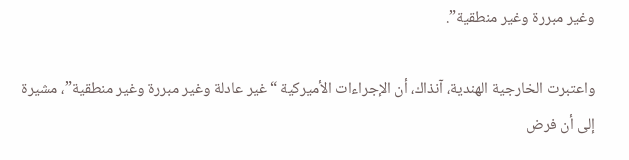وغير مبررة وغير منطقية”.

واعتبرت الخارجية الهندية، آنذاك، أن الإجراءات الأميركية “غير عادلة وغير مبررة وغير منطقية”، مشيرة إلى أن فرض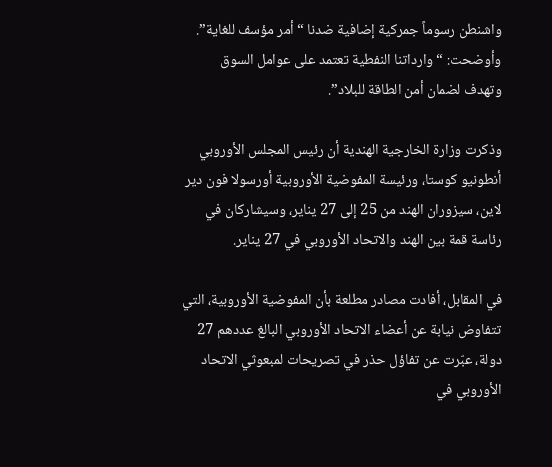واشنطن رسوماً جمركية إضافية ضدنا “أمر مؤسف للغاية”. وأوضحت: “وارداتنا النفطية تعتمد على عوامل السوق وتهدف لضمان أمن الطاقة للبلاد”.

وذكرت وزارة الخارجية الهندية أن رئيس المجلس الأوروبي أنطونيو كوستا، ورئيسة المفوضية الأوروبية أورسولا فون دير لاين، سيزوران الهند من 25 إلى 27 يناير، وسيشاركان في رئاسة قمة بين الهند والاتحاد الأوروبي في 27 يناير.

في المقابل، أفادت مصادر مطلعة بأن المفوضية الأوروبية، التي تتفاوض نيابة عن أعضاء الاتحاد الأوروبي البالغ عددهم 27 دولة، عبّرت عن تفاؤل حذر في تصريحات لمبعوثي الاتحاد الأوروبي في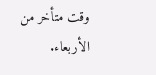وقت متأخر من الأربعاء.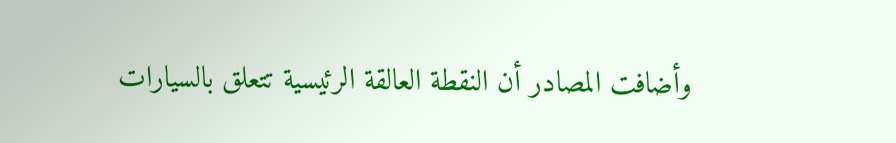وأضافت المصادر أن النقطة العالقة الرئيسية تتعلق بالسيارات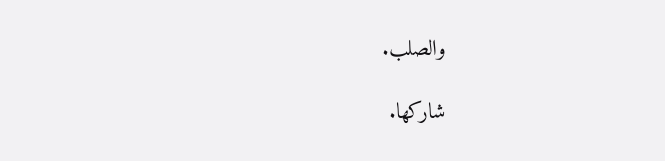والصلب.

شاركها.